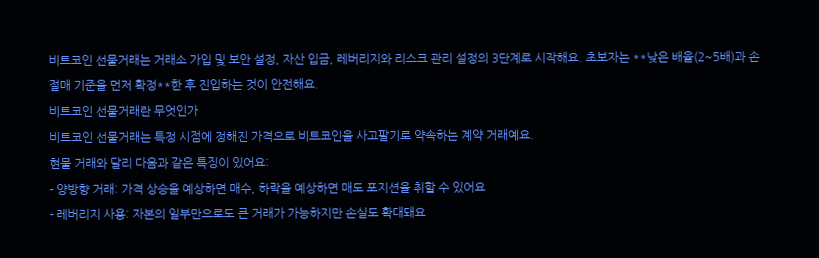비트코인 선물거래는 거래소 가입 및 보안 설정, 자산 입금, 레버리지와 리스크 관리 설정의 3단계로 시작해요. 초보자는 **낮은 배율(2~5배)과 손절매 기준을 먼저 확정**한 후 진입하는 것이 안전해요.
비트코인 선물거래란 무엇인가
비트코인 선물거래는 특정 시점에 정해진 가격으로 비트코인을 사고팔기로 약속하는 계약 거래예요.
현물 거래와 달리 다음과 같은 특징이 있어요:
- 양방향 거래: 가격 상승을 예상하면 매수, 하락을 예상하면 매도 포지션을 취할 수 있어요
- 레버리지 사용: 자본의 일부만으로도 큰 거래가 가능하지만 손실도 확대돼요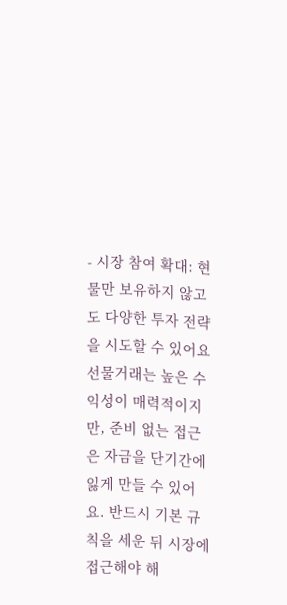- 시장 참여 확대: 현물만 보유하지 않고도 다양한 투자 전략을 시도할 수 있어요
선물거래는 높은 수익성이 매력적이지만, 준비 없는 접근은 자금을 단기간에 잃게 만들 수 있어요. 반드시 기본 규칙을 세운 뒤 시장에 접근해야 해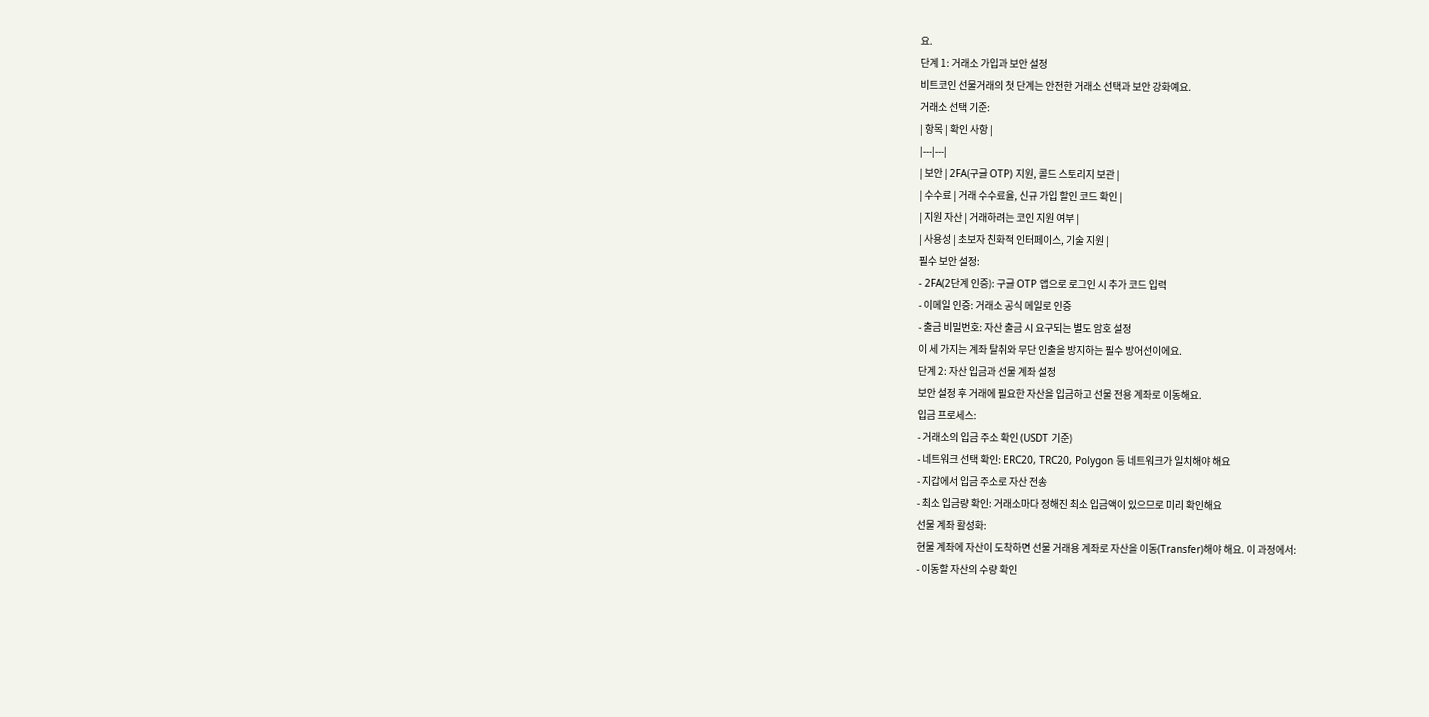요.
단계 1: 거래소 가입과 보안 설정
비트코인 선물거래의 첫 단계는 안전한 거래소 선택과 보안 강화예요.
거래소 선택 기준:
| 항목 | 확인 사항 |
|---|---|
| 보안 | 2FA(구글 OTP) 지원, 콜드 스토리지 보관 |
| 수수료 | 거래 수수료율, 신규 가입 할인 코드 확인 |
| 지원 자산 | 거래하려는 코인 지원 여부 |
| 사용성 | 초보자 친화적 인터페이스, 기술 지원 |
필수 보안 설정:
- 2FA(2단계 인증): 구글 OTP 앱으로 로그인 시 추가 코드 입력
- 이메일 인증: 거래소 공식 메일로 인증
- 출금 비밀번호: 자산 출금 시 요구되는 별도 암호 설정
이 세 가지는 계좌 탈취와 무단 인출을 방지하는 필수 방어선이에요.
단계 2: 자산 입금과 선물 계좌 설정
보안 설정 후 거래에 필요한 자산을 입금하고 선물 전용 계좌로 이동해요.
입금 프로세스:
- 거래소의 입금 주소 확인 (USDT 기준)
- 네트워크 선택 확인: ERC20, TRC20, Polygon 등 네트워크가 일치해야 해요
- 지갑에서 입금 주소로 자산 전송
- 최소 입금량 확인: 거래소마다 정해진 최소 입금액이 있으므로 미리 확인해요
선물 계좌 활성화:
현물 계좌에 자산이 도착하면 선물 거래용 계좌로 자산을 이동(Transfer)해야 해요. 이 과정에서:
- 이동할 자산의 수량 확인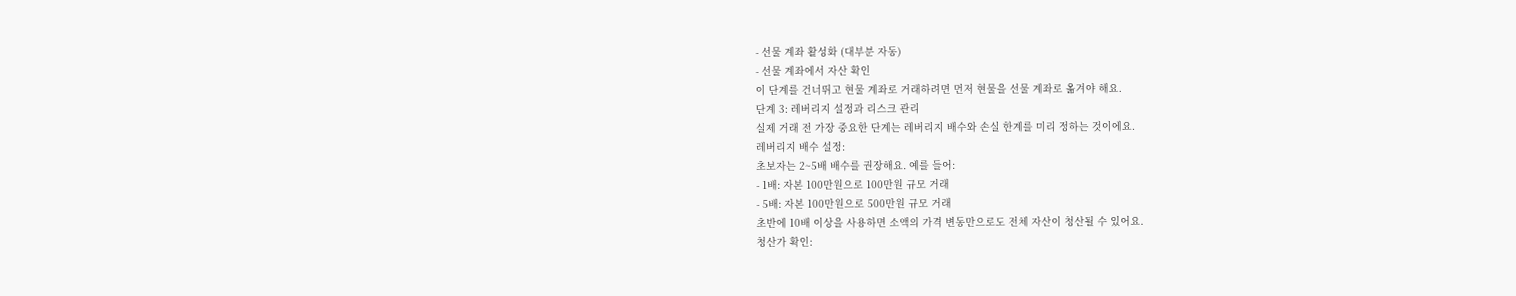- 선물 계좌 활성화 (대부분 자동)
- 선물 계좌에서 자산 확인
이 단계를 건너뛰고 현물 계좌로 거래하려면 먼저 현물을 선물 계좌로 옮겨야 해요.
단계 3: 레버리지 설정과 리스크 관리
실제 거래 전 가장 중요한 단계는 레버리지 배수와 손실 한계를 미리 정하는 것이에요.
레버리지 배수 설정:
초보자는 2~5배 배수를 권장해요. 예를 들어:
- 1배: 자본 100만원으로 100만원 규모 거래
- 5배: 자본 100만원으로 500만원 규모 거래
초반에 10배 이상을 사용하면 소액의 가격 변동만으로도 전체 자산이 청산될 수 있어요.
청산가 확인: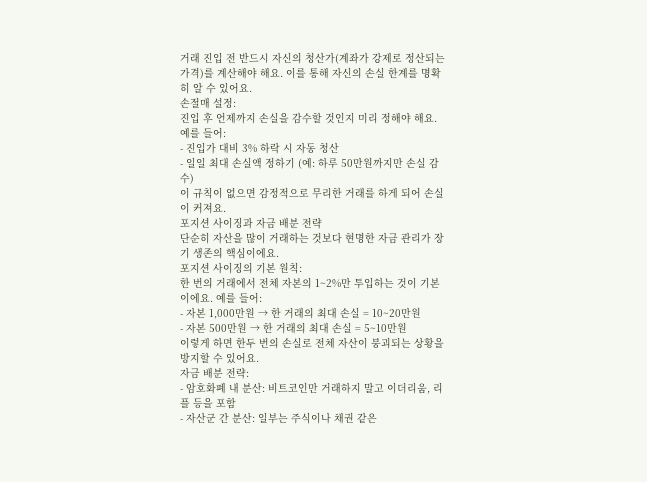거래 진입 전 반드시 자신의 청산가(계좌가 강제로 정산되는 가격)를 계산해야 해요. 이를 통해 자신의 손실 한계를 명확히 알 수 있어요.
손절매 설정:
진입 후 언제까지 손실을 감수할 것인지 미리 정해야 해요. 예를 들어:
- 진입가 대비 3% 하락 시 자동 청산
- 일일 최대 손실액 정하기 (예: 하루 50만원까지만 손실 감수)
이 규칙이 없으면 감정적으로 무리한 거래를 하게 되어 손실이 커져요.
포지션 사이징과 자금 배분 전략
단순히 자산을 많이 거래하는 것보다 현명한 자금 관리가 장기 생존의 핵심이에요.
포지션 사이징의 기본 원칙:
한 번의 거래에서 전체 자본의 1~2%만 투입하는 것이 기본이에요. 예를 들어:
- 자본 1,000만원 → 한 거래의 최대 손실 = 10~20만원
- 자본 500만원 → 한 거래의 최대 손실 = 5~10만원
이렇게 하면 한두 번의 손실로 전체 자산이 붕괴되는 상황을 방지할 수 있어요.
자금 배분 전략:
- 암호화폐 내 분산: 비트코인만 거래하지 말고 이더리움, 리플 등을 포함
- 자산군 간 분산: 일부는 주식이나 채권 같은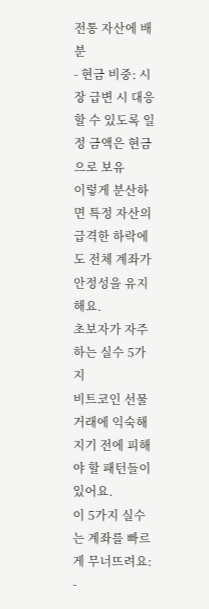전통 자산에 배분
- 현금 비중: 시장 급변 시 대응할 수 있도록 일정 금액은 현금으로 보유
이렇게 분산하면 특정 자산의 급격한 하락에도 전체 계좌가 안정성을 유지해요.
초보자가 자주 하는 실수 5가지
비트코인 선물거래에 익숙해지기 전에 피해야 할 패턴들이 있어요.
이 5가지 실수는 계좌를 빠르게 무너뜨려요:
-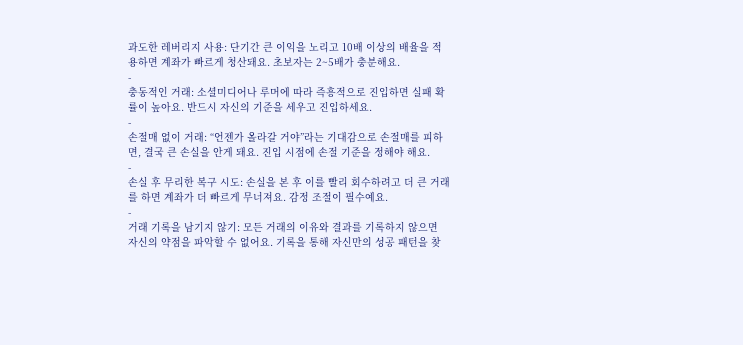과도한 레버리지 사용: 단기간 큰 이익을 노리고 10배 이상의 배율을 적용하면 계좌가 빠르게 청산돼요. 초보자는 2~5배가 충분해요.
-
충동적인 거래: 소셜미디어나 루머에 따라 즉흥적으로 진입하면 실패 확률이 높아요. 반드시 자신의 기준을 세우고 진입하세요.
-
손절매 없이 거래: “언젠가 올라갈 거야”라는 기대감으로 손절매를 피하면, 결국 큰 손실을 안게 돼요. 진입 시점에 손절 기준을 정해야 해요.
-
손실 후 무리한 복구 시도: 손실을 본 후 이를 빨리 회수하려고 더 큰 거래를 하면 계좌가 더 빠르게 무너져요. 감정 조절이 필수예요.
-
거래 기록을 남기지 않기: 모든 거래의 이유와 결과를 기록하지 않으면 자신의 약점을 파악할 수 없어요. 기록을 통해 자신만의 성공 패턴을 찾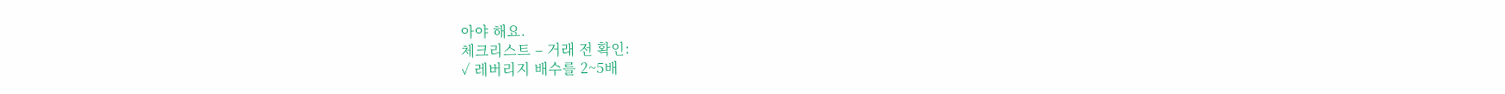아야 해요.
체크리스트 – 거래 전 확인:
✓ 레버리지 배수를 2~5배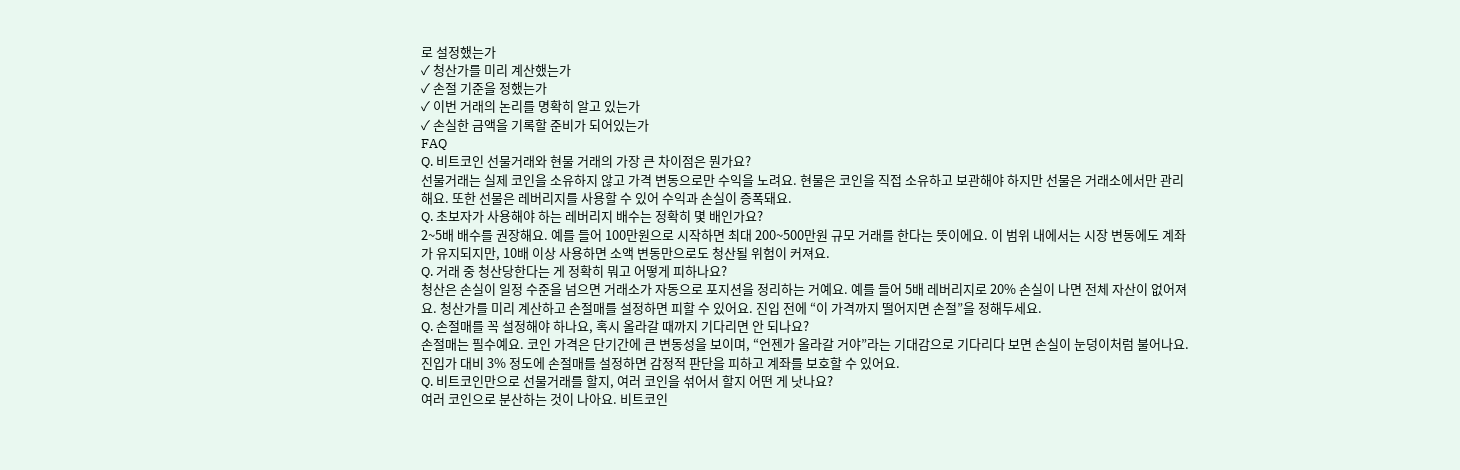로 설정했는가
✓ 청산가를 미리 계산했는가
✓ 손절 기준을 정했는가
✓ 이번 거래의 논리를 명확히 알고 있는가
✓ 손실한 금액을 기록할 준비가 되어있는가
FAQ
Q. 비트코인 선물거래와 현물 거래의 가장 큰 차이점은 뭔가요?
선물거래는 실제 코인을 소유하지 않고 가격 변동으로만 수익을 노려요. 현물은 코인을 직접 소유하고 보관해야 하지만 선물은 거래소에서만 관리해요. 또한 선물은 레버리지를 사용할 수 있어 수익과 손실이 증폭돼요.
Q. 초보자가 사용해야 하는 레버리지 배수는 정확히 몇 배인가요?
2~5배 배수를 권장해요. 예를 들어 100만원으로 시작하면 최대 200~500만원 규모 거래를 한다는 뜻이에요. 이 범위 내에서는 시장 변동에도 계좌가 유지되지만, 10배 이상 사용하면 소액 변동만으로도 청산될 위험이 커져요.
Q. 거래 중 청산당한다는 게 정확히 뭐고 어떻게 피하나요?
청산은 손실이 일정 수준을 넘으면 거래소가 자동으로 포지션을 정리하는 거예요. 예를 들어 5배 레버리지로 20% 손실이 나면 전체 자산이 없어져요. 청산가를 미리 계산하고 손절매를 설정하면 피할 수 있어요. 진입 전에 “이 가격까지 떨어지면 손절”을 정해두세요.
Q. 손절매를 꼭 설정해야 하나요, 혹시 올라갈 때까지 기다리면 안 되나요?
손절매는 필수예요. 코인 가격은 단기간에 큰 변동성을 보이며, “언젠가 올라갈 거야”라는 기대감으로 기다리다 보면 손실이 눈덩이처럼 불어나요. 진입가 대비 3% 정도에 손절매를 설정하면 감정적 판단을 피하고 계좌를 보호할 수 있어요.
Q. 비트코인만으로 선물거래를 할지, 여러 코인을 섞어서 할지 어떤 게 낫나요?
여러 코인으로 분산하는 것이 나아요. 비트코인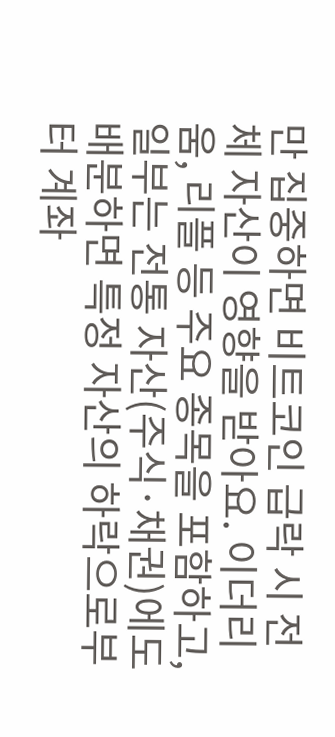만 집중하면 비트코인 급락 시 전체 자산이 영향을 받아요. 이더리움, 리플 등 주요 종목을 포함하고, 일부는 전통 자산(주식·채권)에도 배분하면 특정 자산의 하락으로부터 계좌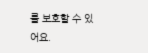를 보호할 수 있어요.